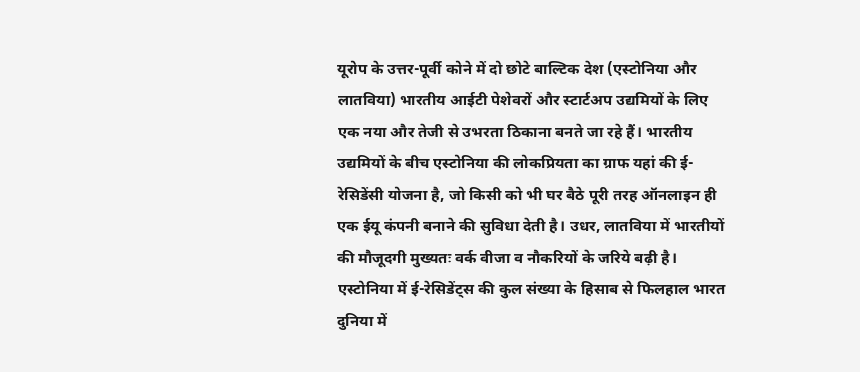यूरोप के उत्तर-पूर्वी कोने में दो छोटे बाल्टिक देश (एस्टोनिया और लातविया) भारतीय आईटी पेशेवरों और स्टार्टअप उद्यमियों के लिए एक नया और तेजी से उभरता ठिकाना बनते जा रहे हैं। भारतीय उद्यमियों के बीच एस्टोनिया की लोकप्रियता का ग्राफ यहां की ई-रेसिडेंसी योजना है, जो किसी को भी घर बैठे पूरी तरह ऑनलाइन ही एक ईयू कंपनी बनाने की सुविधा देती है। उधर, लातविया में भारतीयों की मौजूदगी मुख्यतः वर्क वीजा व नौकरियों के जरिये बढ़ी है।
एस्टोनिया में ई-रेसिडेंट्स की कुल संख्या के हिसाब से फिलहाल भारत दुनिया में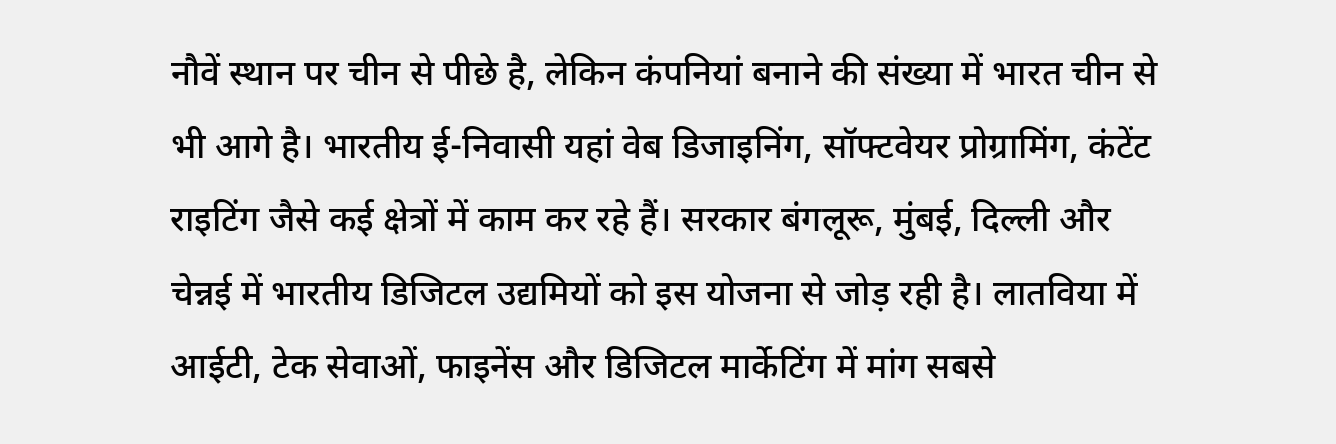नौवें स्थान पर चीन से पीछे है, लेकिन कंपनियां बनाने की संख्या में भारत चीन से भी आगे है। भारतीय ई-निवासी यहां वेब डिजाइनिंग, सॉफ्टवेयर प्रोग्रामिंग, कंटेंट राइटिंग जैसे कई क्षेत्रों में काम कर रहे हैं। सरकार बंगलूरू, मुंबई, दिल्ली और चेन्नई में भारतीय डिजिटल उद्यमियों को इस योजना से जोड़ रही है। लातविया में आईटी, टेक सेवाओं, फाइनेंस और डिजिटल मार्केटिंग में मांग सबसे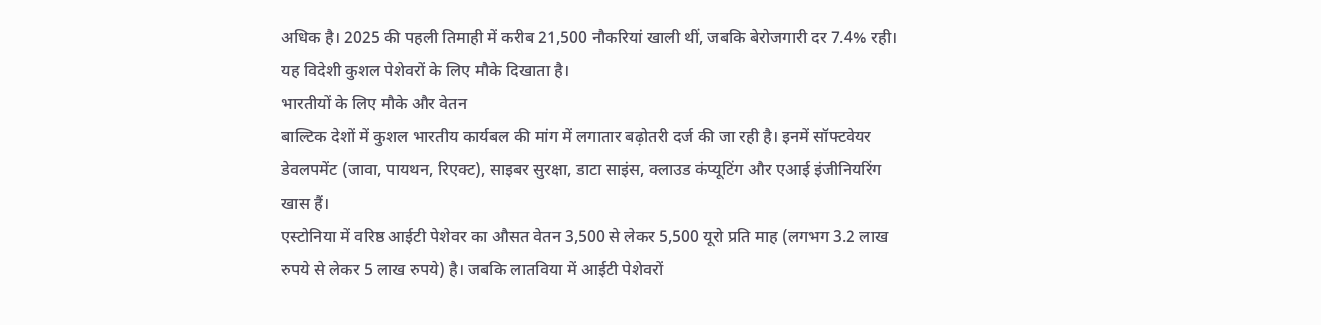अधिक है। 2025 की पहली तिमाही में करीब 21,500 नौकरियां खाली थीं, जबकि बेरोजगारी दर 7.4% रही। यह विदेशी कुशल पेशेवरों के लिए मौके दिखाता है।
भारतीयों के लिए मौके और वेतन
बाल्टिक देशों में कुशल भारतीय कार्यबल की मांग में लगातार बढ़ोतरी दर्ज की जा रही है। इनमें सॉफ्टवेयर डेवलपमेंट (जावा, पायथन, रिएक्ट), साइबर सुरक्षा, डाटा साइंस, क्लाउड कंप्यूटिंग और एआई इंजीनियरिंग खास हैं।
एस्टोनिया में वरिष्ठ आईटी पेशेवर का औसत वेतन 3,500 से लेकर 5,500 यूरो प्रति माह (लगभग 3.2 लाख रुपये से लेकर 5 लाख रुपये) है। जबकि लातविया में आईटी पेशेवरों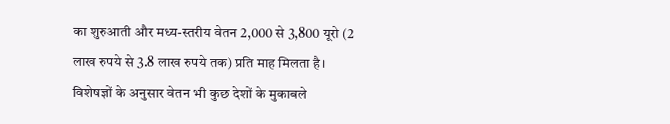का शुरुआती और मध्य-स्तरीय वेतन 2,000 से 3,800 यूरो (2 लाख रुपये से 3.8 लाख रुपये तक) प्रति माह मिलता है। विशेषज्ञों के अनुसार वेतन भी कुछ देशों के मुकाबले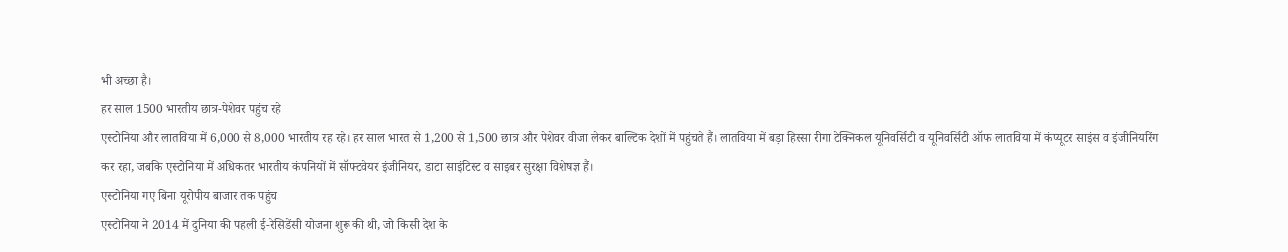भी अच्छा है।
हर साल 1500 भारतीय छात्र-पेशेवर पहुंच रहे
एस्टोनिया और लातविया में 6,000 से 8,000 भारतीय रह रहे। हर साल भारत से 1,200 से 1,500 छात्र और पेशेवर वीजा लेकर बाल्टिक देशों में पहुंचते हैं। लातविया में बड़ा हिस्सा रीगा टेक्निकल यूनिवर्सिटी व यूनिवर्सिटी ऑफ लातविया में कंप्यूटर साइंस व इंजीनियरिंग कर रहा, जबकि एस्टोनिया में अधिकतर भारतीय कंपनियों में सॉफ्टवेयर इंजीनियर, डाटा साइंटिस्ट व साइबर सुरक्षा विशेषज्ञ हैं।
एस्टोनिया गए बिना यूरोपीय बाजार तक पहुंच
एस्टोनिया ने 2014 में दुनिया की पहली ई-रेसिडेंसी योजना शुरू की थी, जो किसी देश के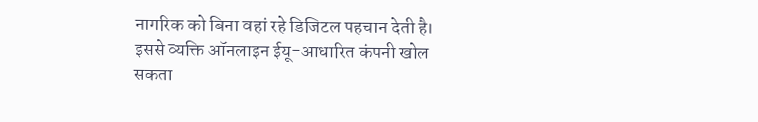नागरिक को बिना वहां रहे डिजिटल पहचान देती है। इससे व्यक्ति ऑनलाइन ईयू-आधारित कंपनी खोल सकता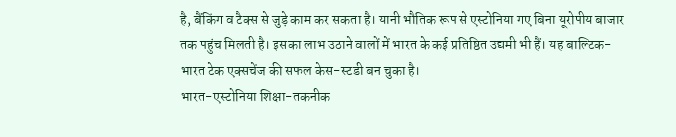है, बैंकिंग व टैक्स से जुड़े काम कर सकता है। यानी भौतिक रूप से एस्टोनिया गए बिना यूरोपीय बाजार तक पहुंच मिलती है। इसका लाभ उठाने वालों में भारत के कई प्रतिष्ठित उद्यमी भी हैं। यह बाल्टिक-भारत टेक एक्सचेंज की सफल केस-स्टडी बन चुका है।
भारत-एस्टोनिया शिक्षा-तकनीक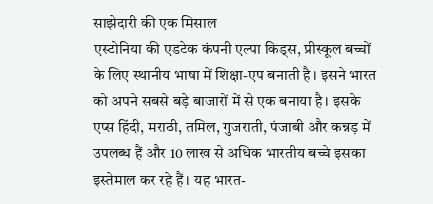साझेदारी की एक मिसाल
एस्टोनिया की एडटेक कंपनी एल्पा किड्स, प्रीस्कूल बच्चों के लिए स्थानीय भाषा में शिक्षा-एप बनाती है। इसने भारत को अपने सबसे बड़े बाजारों में से एक बनाया है। इसके एप्स हिंदी, मराठी, तमिल, गुजराती, पंजाबी और कन्नड़ में उपलब्ध हैं और 10 लाख से अधिक भारतीय बच्चे इसका इस्तेमाल कर रहे हैं। यह भारत-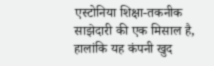एस्टोनिया शिक्षा-तकनीक साझेदारी की एक मिसाल है, हालांकि यह कंपनी खुद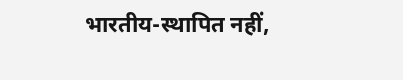भारतीय-स्थापित नहीं,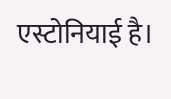एस्टोनियाई है।